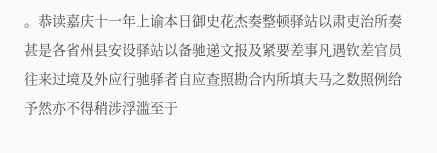。恭读嘉庆十一年上谕本日御史花杰奏整顿驿站以肃吏治所奏甚是各省州县安设驿站以备驰递文报及紧要差事凡遇钦差官员往来过境及外应行驰驿者自应查照勘合内所填夫马之数照例给予然亦不得稍涉浮滥至于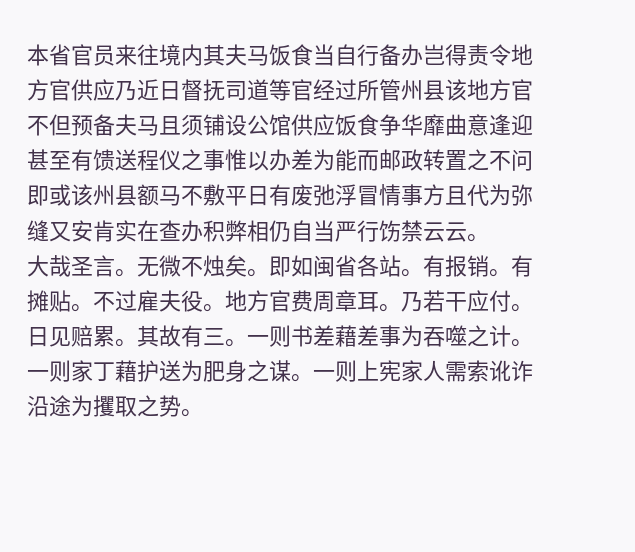本省官员来往境内其夫马饭食当自行备办岂得责令地方官供应乃近日督抚司道等官经过所管州县该地方官不但预备夫马且须铺设公馆供应饭食争华靡曲意逢迎甚至有馈送程仪之事惟以办差为能而邮政转置之不问即或该州县额马不敷平日有废弛浮冒情事方且代为弥缝又安肯实在查办积弊相仍自当严行饬禁云云。
大哉圣言。无微不烛矣。即如闽省各站。有报销。有摊贴。不过雇夫役。地方官费周章耳。乃若干应付。日见赔累。其故有三。一则书差藉差事为吞噬之计。一则家丁藉护送为肥身之谋。一则上宪家人需索讹诈沿途为攫取之势。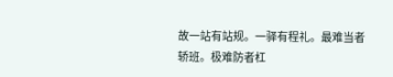故一站有站规。一驿有程礼。最难当者轿班。极难防者杠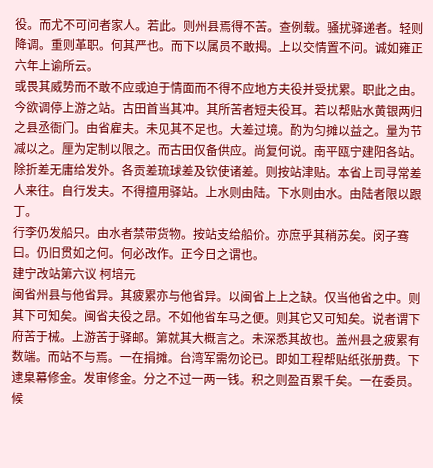役。而尤不可问者家人。若此。则州县焉得不苦。查例载。骚扰驿递者。轻则降调。重则革职。何其严也。而下以属员不敢揭。上以交情置不问。诚如雍正六年上谕所云。
或畏其威势而不敢不应或迫于情面而不得不应地方夫役并受扰累。职此之由。今欲调停上游之站。古田首当其冲。其所苦者短夫役耳。若以帮贴水黄银两归之县丞衙门。由省雇夫。未见其不足也。大差过境。酌为匀摊以益之。量为节减以之。厘为定制以限之。而古田仅备供应。尚复何说。南平瓯宁建阳各站。除折差无庸给发外。各贡差琉球差及钦使诸差。则按站津贴。本省上司寻常差人来往。自行发夫。不得擅用驿站。上水则由陆。下水则由水。由陆者限以跟丁。
行李仍发船只。由水者禁带货物。按站支给船价。亦庶乎其稍苏矣。闵子骞曰。仍旧贯如之何。何必改作。正今日之谓也。
建宁改站第六议 柯培元
闽省州县与他省异。其疲累亦与他省异。以闽省上上之缺。仅当他省之中。则其下可知矣。闽省夫役之昂。不如他省车马之便。则其它又可知矣。说者谓下府苦于械。上游苦于驿邮。第就其大概言之。未深悉其故也。盖州县之疲累有数端。而站不与焉。一在捐摊。台湾军需勿论已。即如工程帮贴纸张册费。下逮臬幕修金。发审修金。分之不过一两一钱。积之则盈百累千矣。一在委员。候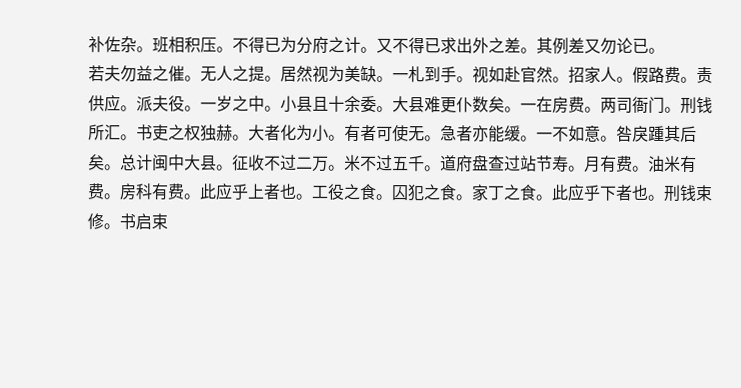补佐杂。班相积压。不得已为分府之计。又不得已求出外之差。其例差又勿论已。
若夫勿益之催。无人之提。居然视为美缺。一札到手。视如赴官然。招家人。假路费。责供应。派夫役。一岁之中。小县且十余委。大县难更仆数矣。一在房费。两司衙门。刑钱所汇。书吏之权独赫。大者化为小。有者可使无。急者亦能缓。一不如意。咎戾踵其后矣。总计闽中大县。征收不过二万。米不过五千。道府盘查过站节寿。月有费。油米有费。房科有费。此应乎上者也。工役之食。囚犯之食。家丁之食。此应乎下者也。刑钱束修。书启束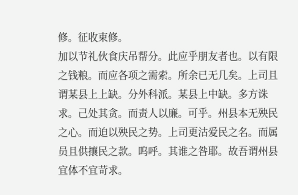修。征收束修。
加以节礼伙食庆吊帮分。此应乎朋友者也。以有限之钱粮。而应各项之需索。所余已无几矣。上司且谓某县上上缺。分外科派。某县上中缺。多方诛求。己处其贪。而责人以廉。可乎。州县本无殃民之心。而迫以殃民之势。上司更沽爱民之名。而属员且供攘民之款。呜呼。其谁之咎耶。故吾谓州县宜体不宜苛求。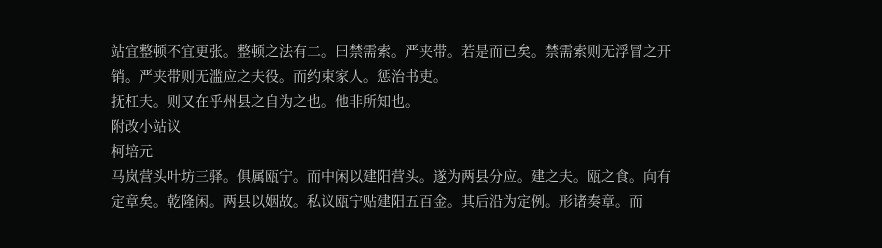站宜整顿不宜更张。整顿之法有二。曰禁需索。严夹带。若是而已矣。禁需索则无浮冒之开销。严夹带则无滥应之夫役。而约束家人。惩治书吏。
抚杠夫。则又在乎州县之自为之也。他非所知也。
附改小站议
柯培元
马岚营头叶坊三驿。俱属瓯宁。而中闲以建阳营头。遂为两县分应。建之夫。瓯之食。向有定章矣。乾隆闲。两县以姻故。私议瓯宁贴建阳五百金。其后沿为定例。形诸奏章。而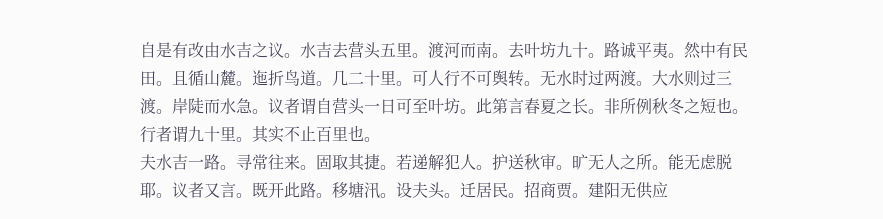自是有改由水吉之议。水吉去营头五里。渡河而南。去叶坊九十。路诚平夷。然中有民田。且循山麓。迤折鸟道。几二十里。可人行不可舆转。无水时过两渡。大水则过三渡。岸陡而水急。议者谓自营头一日可至叶坊。此第言春夏之长。非所例秋冬之短也。行者谓九十里。其实不止百里也。
夫水吉一路。寻常往来。固取其捷。若递解犯人。护送秋审。旷无人之所。能无虑脱耶。议者又言。既开此路。移塘汛。设夫头。迁居民。招商贾。建阳无供应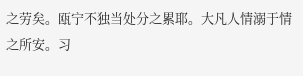之劳矣。瓯宁不独当处分之累耶。大凡人情溺于情之所安。习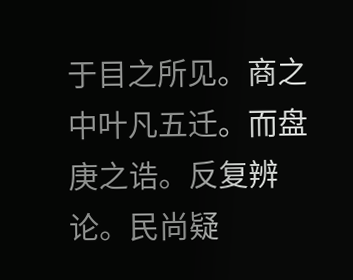于目之所见。商之中叶凡五迁。而盘庚之诰。反复辨论。民尚疑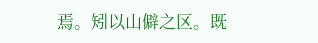焉。矧以山僻之区。既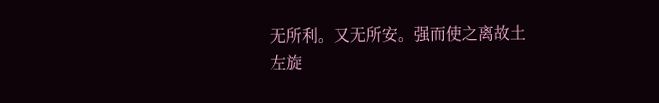无所利。又无所安。强而使之离故土
左旋